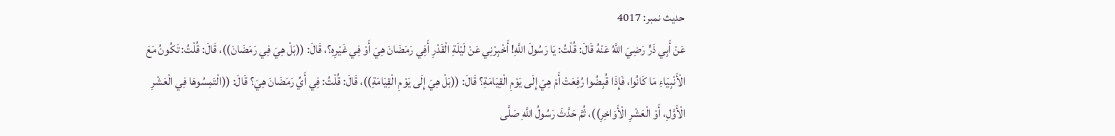حدیث نمبر: 4017
عَنْ أَبِي ذَرٍّ رَضِيَ اللَّهُ عَنْهُ قَالَ: قُلْتُ: يَا رَسُولَ اللَّهِ! أَخْبِرْنِي عَنْ لَيْلَةِ الْقَدْرِ أَفِي رَمَضَانَ هِيَ أَوْ فِي غَيْرِهِ؟، قَالَ: ((بَلْ هِيَ فِي رَمَضَانَ))، قَالَ: قُلْتُ: تَكُونُ مَعَ الْأَنْبِيَاءِ مَا كَانُوا، فَإِذَا قُبِضُوا رُفِعَتْ أَمْ هِيَ إِلَى يَوْمِ الْقِيَامَةِ؟ قَالَ: ((بَلْ هِيَ إِلَى يَوْمِ الْقِيَامَةِ))، قَالَ: قُلْتُ: فِي أَيِّ رَمَضَانَ هِيَ؟ قَالَ: ((الْتَمِسُوهَا فِي الْعَشْرِ الْأَوَّلِ، أَوْ الْعَشْرِ الْأَوَاخِرِ))، ثُمَّ حَدَّثَ رَسُولُ اللَّهِ صَلَّى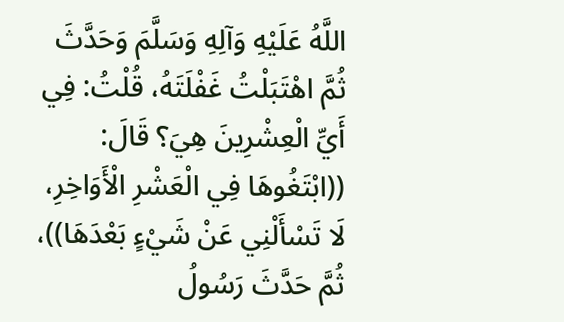اللَّهُ عَلَيْهِ وَآلِهِ وَسَلَّمَ وَحَدَّثَ ثُمَّ اهْتَبَلْتُ غَفْلَتَهُ، قُلْتُ: فِي أَيِّ الْعِشْرِينَ هِيَ؟ قَالَ: ((ابْتَغُوهَا فِي الْعَشْرِ الْأَوَاخِرِ، لَا تَسْأَلْنِي عَنْ شَيْءٍ بَعْدَهَا))، ثُمَّ حَدَّثَ رَسُولُ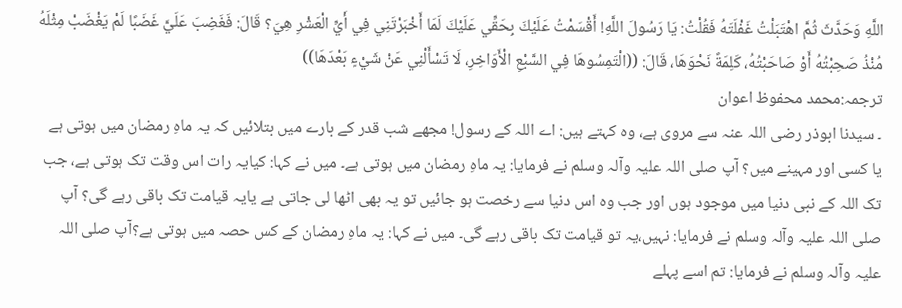اللَّهِ وَحَدَّثَ ثُمَّ اهْتَبَلْتُ غَفْلَتَهُ فَقُلْتُ: يَا رَسُولَ اللَّهِ! أَقْسَمْتُ عَلَيْكَ بِحَقِّي عَلَيْكَ لَمَا أَخْبَرْتَنِي فِي أَيِّ الْعَشْرِ هِيَ؟ قَالَ: فَغَضِبَ عَلَيَّ غَضَبًا لَمْ يَغْضَبْ مِثْلَهُ مُنْذُ صَحِبْتُهُ أَوْ صَاحَبْتُهُ، كَلِمَةً نَحْوَهَا، قَالَ: ((الْتَمِسُوهَا فِي السَّبْعِ الْأَوَاخِرِ، لَا تَسْأَلْنِي عَنْ شَيْءٍ بَعْدَهَا))
ترجمہ:محمد محفوظ اعوان
۔ سیدنا ابوذر رضی اللہ عنہ سے مروی ہے، وہ کہتے ہیں: اے اللہ کے رسول! مجھے شب قدر کے بارے میں بتلائیں کہ یہ ماہِ رمضان میں ہوتی ہے یا کسی اور مہینے میں؟ آپ صلی اللہ علیہ وآلہ وسلم نے فرمایا: یہ ماہِ رمضان میں ہوتی ہے۔ میں نے کہا: کیایہ رات اس وقت تک ہوتی ہے، جب تک اللہ کے نبی دنیا میں موجود ہوں اور جب وہ اس دنیا سے رخصت ہو جائیں تو یہ بھی اٹھا لی جاتی ہے یایہ قیامت تک باقی رہے گی؟ آپ صلی اللہ علیہ وآلہ وسلم نے فرمایا: نہیں،یہ تو قیامت تک باقی رہے گی۔ میں نے کہا: یہ ماہِ رمضان کے کس حصہ میں ہوتی ہے؟آپ صلی اللہ علیہ وآلہ وسلم نے فرمایا: تم اسے پہلے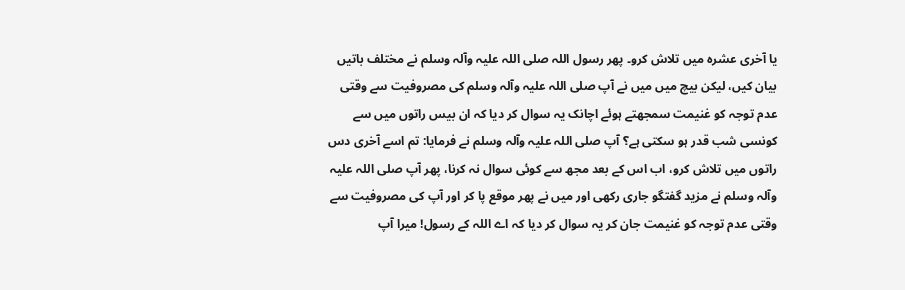یا آخری عشرہ میں تلاش کرو۔ پھر رسول اللہ صلی اللہ علیہ وآلہ وسلم نے مختلف باتیں بیان کیں، لیکن بیچ میں میں نے آپ صلی اللہ علیہ وآلہ وسلم کی مصروفیت سے وقتی عدم توجہ کو غنیمت سمجھتے ہوئے اچانک یہ سوال کر دیا کہ ان بیس راتوں میں سے کونسی شب قدر ہو سکتی ہے؟ آپ صلی اللہ علیہ وآلہ وسلم نے فرمایا: تم اسے آخری دس راتوں میں تلاش کرو، اب اس کے بعد مجھ سے کوئی سوال نہ کرنا، پھر آپ صلی اللہ علیہ وآلہ وسلم نے مزید گفتگو جاری رکھی اور میں نے پھر موقع پا کر اور آپ کی مصروفیت سے وقتی عدم توجہ کو غنیمت جان کر یہ سوال کر دیا کہ اے اللہ کے رسول! میرا آپ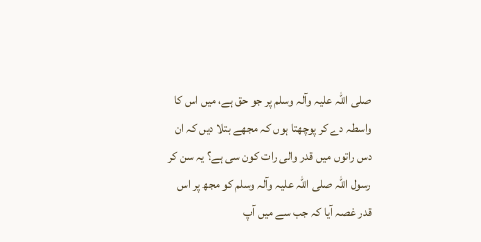صلی اللہ علیہ وآلہ وسلم پر جو حق ہے، میں اس کا واسطہ دے کر پوچھتا ہوں کہ مجھے بتلا دیں کہ ان دس راتوں میں قدر والی رات کون سی ہے؟ یہ سن کر رسول اللہ صلی اللہ علیہ وآلہ وسلم کو مجھ پر اس قدر غصہ آیا کہ جب سے میں آپ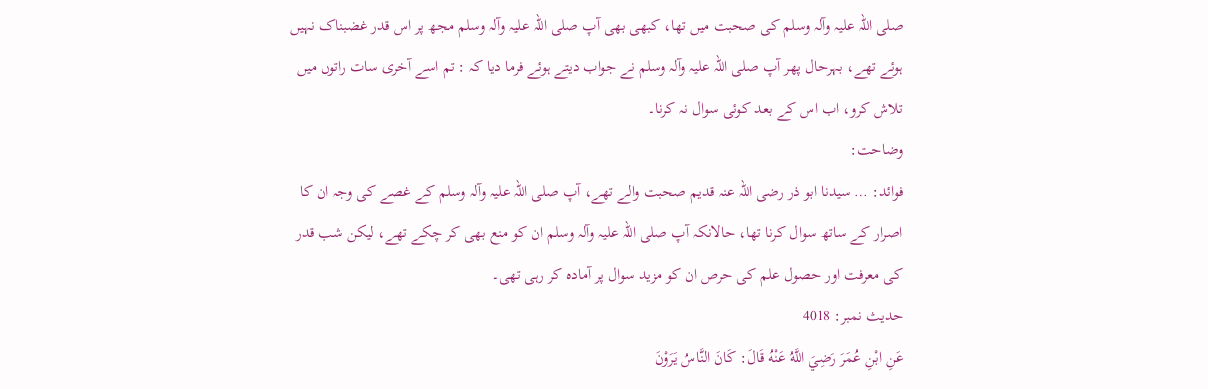صلی اللہ علیہ وآلہ وسلم کی صحبت میں تھا، کبھی بھی آپ صلی اللہ علیہ وآلہ وسلم مجھ پر اس قدر غضبناک نہیں ہوئے تھے، بہرحال پھر آپ صلی اللہ علیہ وآلہ وسلم نے جواب دیتے ہوئے فرما دیا کہ : تم اسے آخری سات راتوں میں تلاش کرو، اب اس کے بعد کوئی سوال نہ کرنا۔
وضاحت:
فوائد: … سیدنا ابو ذر رضی اللہ عنہ قدیم صحبت والے تھے، آپ صلی اللہ علیہ وآلہ وسلم کے غصے کی وجہ ان کا اصرار کے ساتھ سوال کرنا تھا، حالانکہ آپ صلی اللہ علیہ وآلہ وسلم ان کو منع بھی کر چکے تھے، لیکن شب قدر کی معرفت اور حصول علم کی حرص ان کو مزید سوال پر آمادہ کر رہی تھی۔
حدیث نمبر: 4018
عَنِ ابْنِ عُمَرَ رَضِيَ اللَّهُ عَنْهُ قَالَ: كَانَ النَّاسُ يَرَوْنَ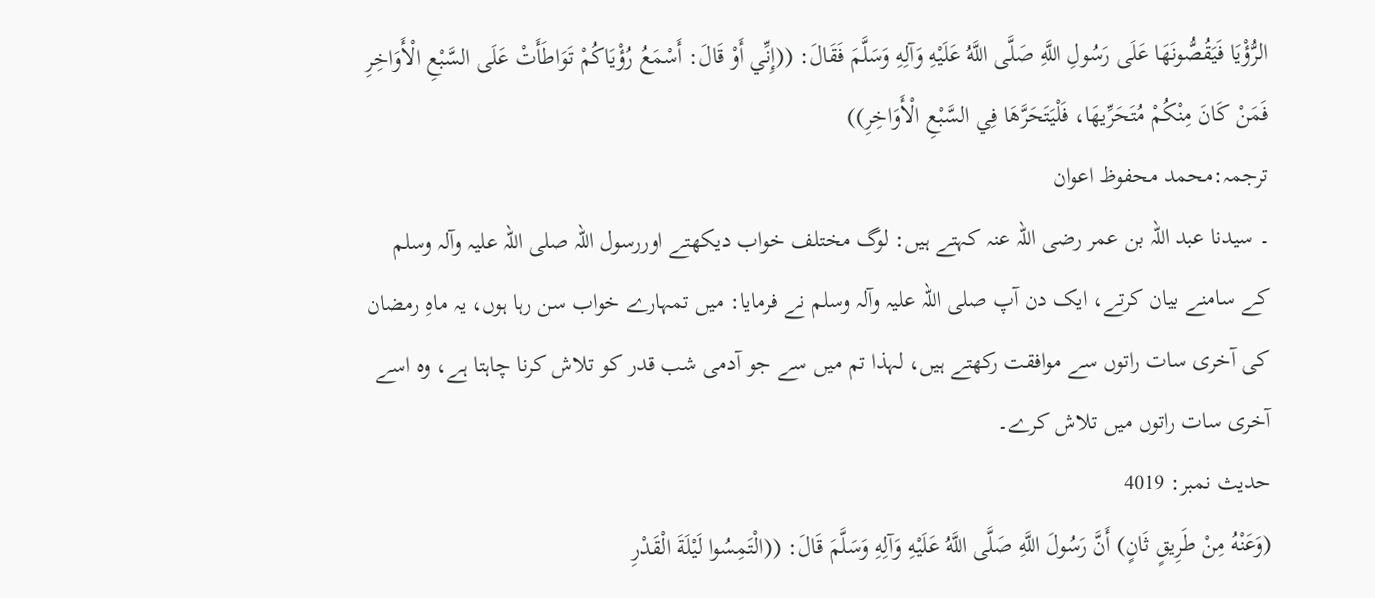الرُّؤْيَا فَيَقُصُّونَهَا عَلَى رَسُولِ اللَّهِ صَلَّى اللَّهُ عَلَيْهِ وَآلِهِ وَسَلَّمَ فَقَالَ: ((إِنِّي أَوْ قَالَ: أَسْمَعُ رُؤْيَاكُمْ تَوَاطَأَتْ عَلَى السَّبْعِ الْأَوَاخِرِ فَمَنْ كَانَ مِنْكُمْ مُتَحَرِّيهَا، فَلْيَتَحَرَّهَا فِي السَّبْعِ الْأَوَاخِرِ))
ترجمہ:محمد محفوظ اعوان
۔ سیدنا عبد اللہ بن عمر رضی اللہ عنہ کہتے ہیں: لوگ مختلف خواب دیکھتے اوررسول اللہ صلی اللہ علیہ وآلہ وسلم کے سامنے بیان کرتے، ایک دن آپ صلی اللہ علیہ وآلہ وسلم نے فرمایا: میں تمہارے خواب سن رہا ہوں، یہ ماہِ رمضان کی آخری سات راتوں سے موافقت رکھتے ہیں، لہذا تم میں سے جو آدمی شب قدر کو تلاش کرنا چاہتا ہے، وہ اسے آخری سات راتوں میں تلاش کرے۔
حدیث نمبر: 4019
(وَعَنْهُ مِنْ طَرِيقٍ ثَانٍ) أَنَّ رَسُولَ اللَّهِ صَلَّى اللَّهُ عَلَيْهِ وَآلِهِ وَسَلَّمَ قَالَ: ((الْتَمِسُوا لَيْلَةَ الْقَدْرِ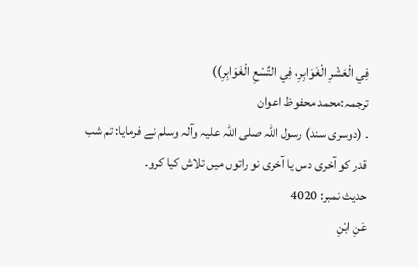فِي الْعَشْرِ الْغَوَابِرِ، فِي التِّسْعِ الْغَوَابِرِ))
ترجمہ:محمد محفوظ اعوان
۔ (دوسری سند) رسول اللہ صلی اللہ علیہ وآلہ وسلم نے فرمایا: تم شب قدر کو آخری دس یا آخری نو راتوں میں تلاش کیا کرو۔
حدیث نمبر: 4020
عَنِ ابْنِ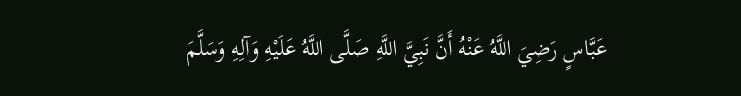عَبَّاسٍ رَضِيَ اللَّهُ عَنْهُ أَنَّ نَبِيَّ اللَّهِ صَلَّى اللَّهُ عَلَيْهِ وَآلِهِ وَسَلَّمَ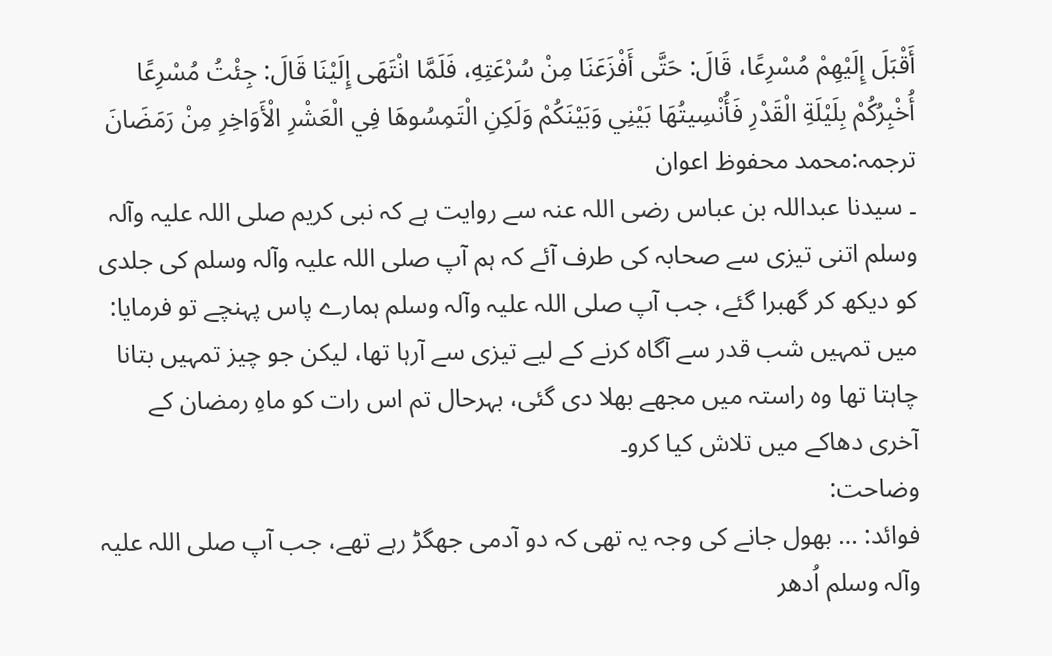أَقْبَلَ إِلَيْهِمْ مُسْرِعًا، قَالَ: حَتَّى أَفْزَعَنَا مِنْ سُرْعَتِهِ، فَلَمَّا انْتَهَى إِلَيْنَا قَالَ: جِئْتُ مُسْرِعًا أُخْبِرُكُمْ بِلَيْلَةِ الْقَدْرِ فَأُنْسِيتُهَا بَيْنِي وَبَيْنَكُمْ وَلَكِنِ الْتَمِسُوهَا فِي الْعَشْرِ الْأَوَاخِرِ مِنْ رَمَضَانَ
ترجمہ:محمد محفوظ اعوان
۔ سیدنا عبداللہ بن عباس رضی اللہ عنہ سے روایت ہے کہ نبی کریم صلی اللہ علیہ وآلہ وسلم اتنی تیزی سے صحابہ کی طرف آئے کہ ہم آپ صلی اللہ علیہ وآلہ وسلم کی جلدی کو دیکھ کر گھبرا گئے، جب آپ صلی اللہ علیہ وآلہ وسلم ہمارے پاس پہنچے تو فرمایا: میں تمہیں شب قدر سے آگاہ کرنے کے لیے تیزی سے آرہا تھا، لیکن جو چیز تمہیں بتانا چاہتا تھا وہ راستہ میں مجھے بھلا دی گئی، بہرحال تم اس رات کو ماہِ رمضان کے آخری دھاکے میں تلاش کیا کرو۔
وضاحت:
فوائد: … بھول جانے کی وجہ یہ تھی کہ دو آدمی جھگڑ رہے تھے، جب آپ صلی اللہ علیہ وآلہ وسلم اُدھر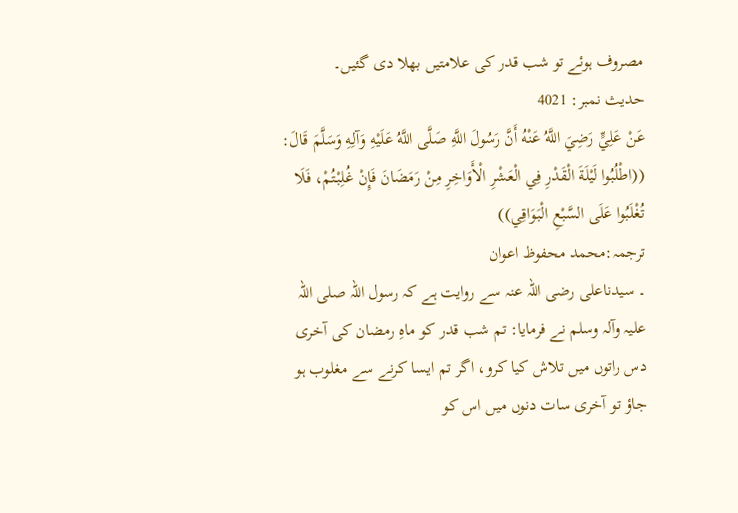مصروف ہوئے تو شب قدر کی علامتیں بھلا دی گئیں۔
حدیث نمبر: 4021
عَنْ عَلِيٍّ رَضِيَ اللَّهُ عَنْهُ أَنَّ رَسُولَ اللَّهِ صَلَّى اللَّهُ عَلَيْهِ وَآلِهِ وَسَلَّمَ قَالَ: ((اطْلُبُوا لَيْلَةَ الْقَدْرِ فِي الْعَشْرِ الْأَوَاخِرِ مِنْ رَمَضَانَ فَإِنْ غُلِبْتُمْ، فَلَا تُغْلَبُوا عَلَى السَّبْعِ الْبَوَاقِي))
ترجمہ:محمد محفوظ اعوان
۔ سیدناعلی رضی اللہ عنہ سے روایت ہے کہ رسول اللہ صلی اللہ علیہ وآلہ وسلم نے فرمایا: تم شب قدر کو ماہِ رمضان کی آخری دس راتوں میں تلاش کیا کرو، اگر تم ایسا کرنے سے مغلوب ہو جاؤ تو آخری سات دنوں میں اس کو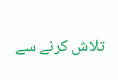تلاش کرنے سے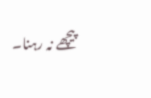پیچھے نہ رہنا۔